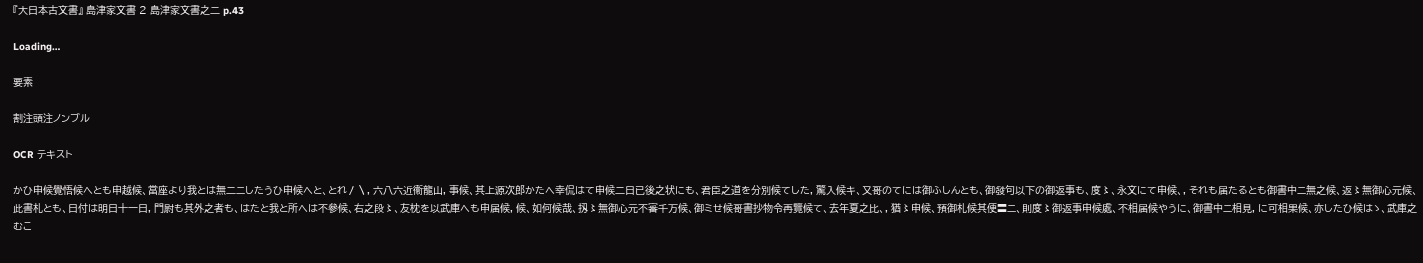『大日本古文書』 島津家文書 2 島津家文書之二 p.43

Loading…

要素

割注頭注ノンブル

OCR テキスト

かひ申候覺悟候へとも申越候、當座より我とは無二ニしたうひ申候へと、とれ〳〵, 六八六近衞龍山, 事候、其上源次郎かたへ幸侃はて申候二日已後之状にも、君臣之道を分別候てした, 驚入候キ、又哥のてには御ふしんとも、御發句以下の御返事も、度〻、永文にて申候、, それも届たるとも御書中ニ無之候、返〻無御心元候、此書札とも、日付は明日十一日, 門尉も其外之者も、はたと我と所へは不參候、右之段〻、友枕を以武庫へも申届候, 候、如何候哉、扨〻無御心元不審千万候、御ミせ候哥書抄物令再覽候て、去年夏之比、, 猶〻申候、預御札候其便〓ニ、則度〻御返事申候處、不相届候やうに、御書中ニ相見, に可相果候、亦したひ候はゝ、武庫之むこ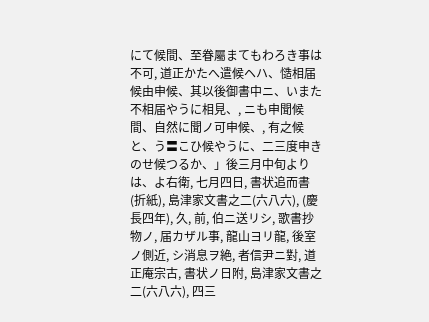にて候間、至眷屬まてもわろき事は不可, 道正かたへ遣候ヘハ、慥相届候由申候、其以後御書中ニ、いまた不相届やうに相見、, ニも申聞候間、自然に聞ノ可申候、, 有之候と、う〓こひ候やうに、二三度申きのせ候つるか、」後三月中旬よりは、よ右衛, 七月四日, 書状追而書(折紙), 島津家文書之二(六八六), (慶長四年), 久, 前, 伯ニ送リシ, 歌書抄物ノ, 届カザル事, 龍山ヨリ龍, 後室ノ側近, シ消息ヲ絶, 者信尹ニ對, 道正庵宗古, 書状ノ日附, 島津家文書之二(六八六), 四三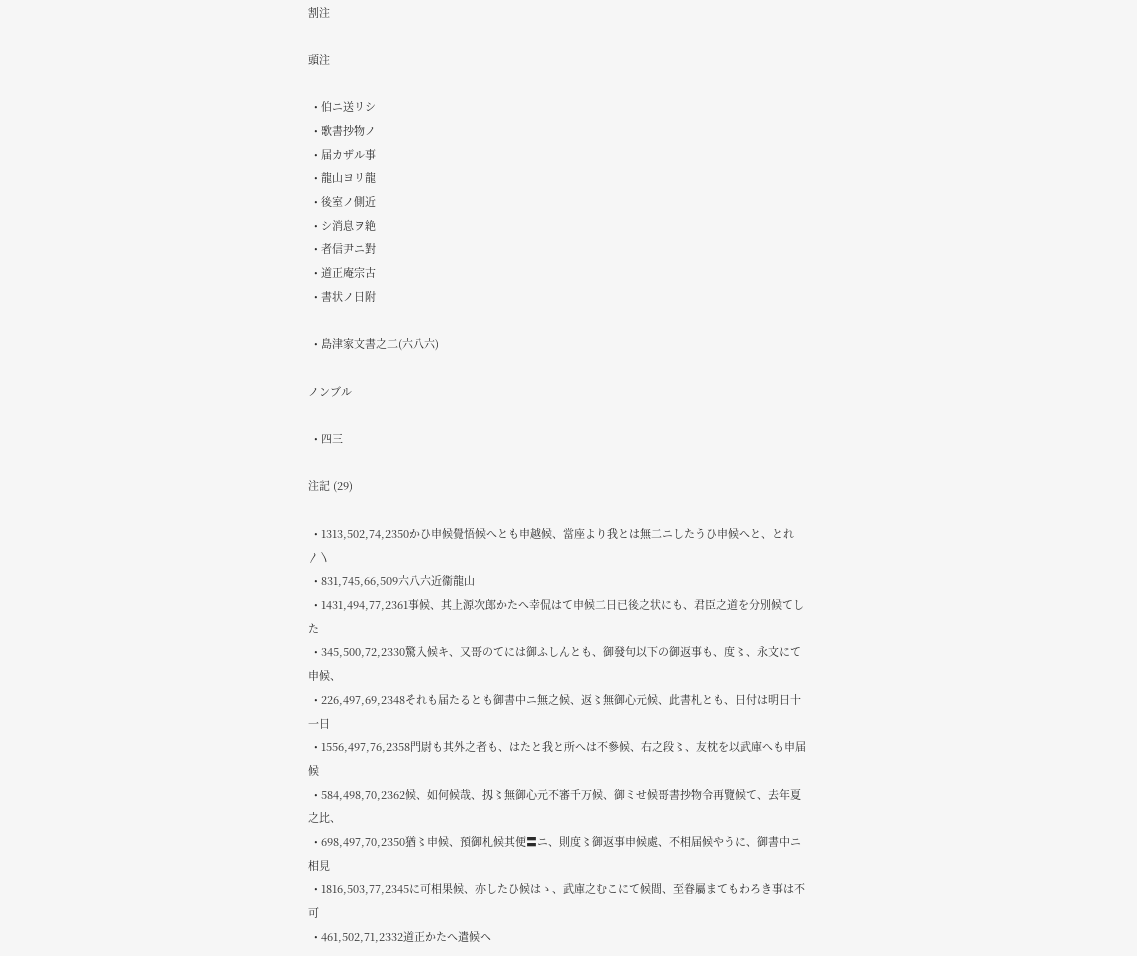割注

頭注

  • 伯ニ送リシ
  • 歌書抄物ノ
  • 届カザル事
  • 龍山ヨリ龍
  • 後室ノ側近
  • シ消息ヲ絶
  • 者信尹ニ對
  • 道正庵宗古
  • 書状ノ日附

  • 島津家文書之二(六八六)

ノンブル

  • 四三

注記 (29)

  • 1313,502,74,2350かひ申候覺悟候へとも申越候、當座より我とは無二ニしたうひ申候へと、とれ〳〵
  • 831,745,66,509六八六近衞龍山
  • 1431,494,77,2361事候、其上源次郎かたへ幸侃はて申候二日已後之状にも、君臣之道を分別候てした
  • 345,500,72,2330驚入候キ、又哥のてには御ふしんとも、御發句以下の御返事も、度〻、永文にて申候、
  • 226,497,69,2348それも届たるとも御書中ニ無之候、返〻無御心元候、此書札とも、日付は明日十一日
  • 1556,497,76,2358門尉も其外之者も、はたと我と所へは不參候、右之段〻、友枕を以武庫へも申届候
  • 584,498,70,2362候、如何候哉、扨〻無御心元不審千万候、御ミせ候哥書抄物令再覽候て、去年夏之比、
  • 698,497,70,2350猶〻申候、預御札候其便〓ニ、則度〻御返事申候處、不相届候やうに、御書中ニ相見
  • 1816,503,77,2345に可相果候、亦したひ候はゝ、武庫之むこにて候間、至眷屬まてもわろき事は不可
  • 461,502,71,2332道正かたへ遣候ヘ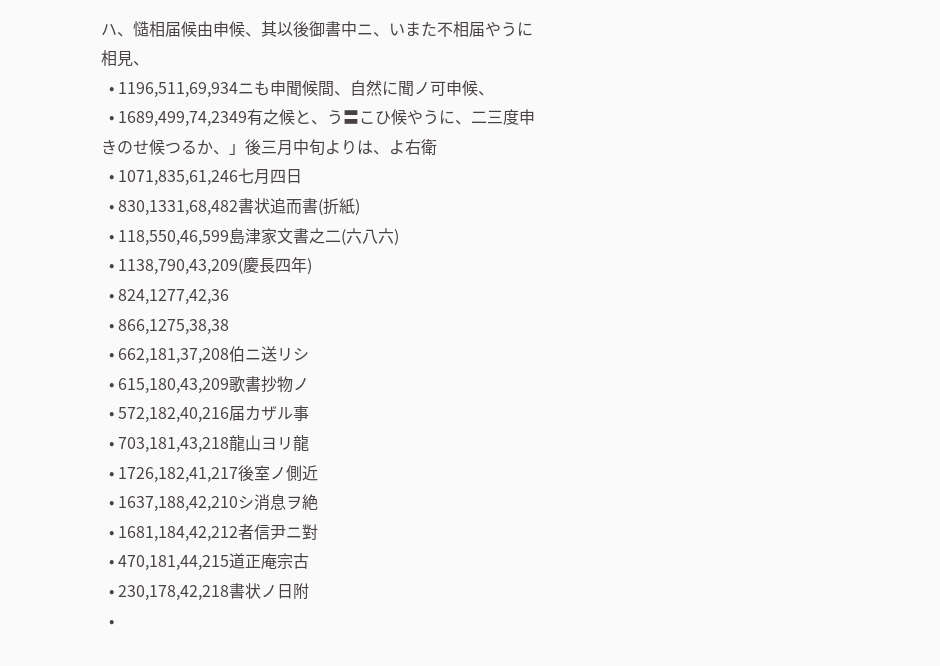ハ、慥相届候由申候、其以後御書中ニ、いまた不相届やうに相見、
  • 1196,511,69,934ニも申聞候間、自然に聞ノ可申候、
  • 1689,499,74,2349有之候と、う〓こひ候やうに、二三度申きのせ候つるか、」後三月中旬よりは、よ右衛
  • 1071,835,61,246七月四日
  • 830,1331,68,482書状追而書(折紙)
  • 118,550,46,599島津家文書之二(六八六)
  • 1138,790,43,209(慶長四年)
  • 824,1277,42,36
  • 866,1275,38,38
  • 662,181,37,208伯ニ送リシ
  • 615,180,43,209歌書抄物ノ
  • 572,182,40,216届カザル事
  • 703,181,43,218龍山ヨリ龍
  • 1726,182,41,217後室ノ側近
  • 1637,188,42,210シ消息ヲ絶
  • 1681,184,42,212者信尹ニ對
  • 470,181,44,215道正庵宗古
  • 230,178,42,218書状ノ日附
  •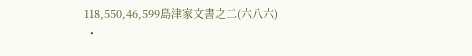118,550,46,599島津家文書之二(六八六)
  •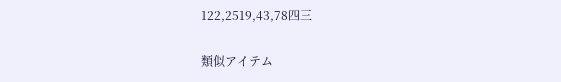122,2519,43,78四三

類似アイテム